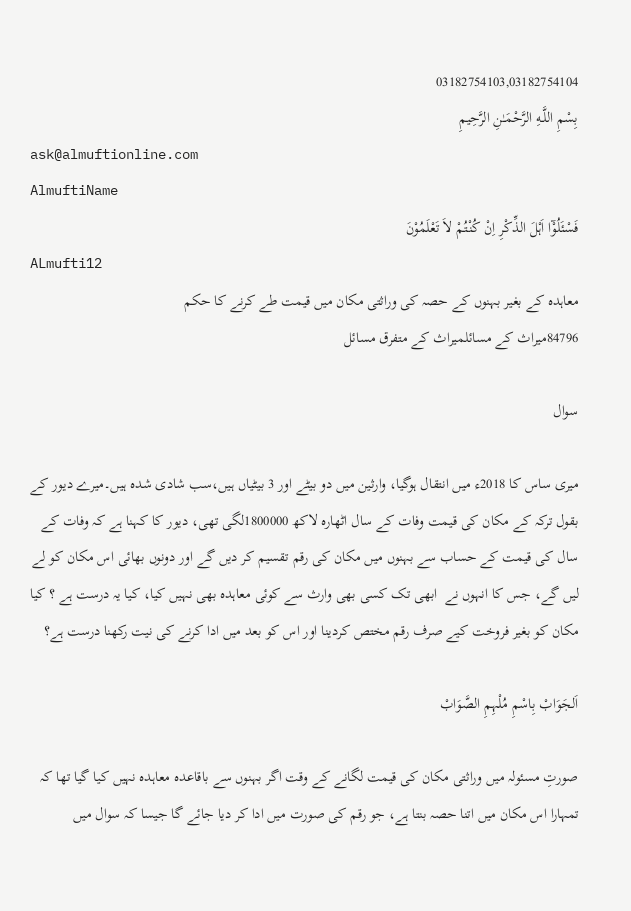03182754103,03182754104
بِسْمِ اللَّـهِ الرَّحْمَـٰنِ الرَّحِيمِ
ask@almuftionline.com
AlmuftiName
فَسْئَلُوْٓا اَہْلَ الذِّکْرِ اِنْ کُنْتُمْ لاَ تَعْلَمُوْنَ
ALmufti12
معاہدہ کے بغیر بہنوں کے حصہ کی وراثتی مکان میں قیمت طے کرنے کا حکم
84796میراث کے مسائلمیراث کے متفرق مسائل

سوال

میری ساس کا 2018ء میں انتقال ہوگیا، وارثین میں دو بیٹے اور 3 بیٹیاں ہیں،سب شادی شدہ ہیں۔میرے دیور کے بقول ترکہ کے مکان کی قیمت وفات کے سال اٹھارہ لاکھ 1800000لگی تھی، دیور کا کہنا ہے کہ وفات کے سال کی قیمت کے حساب سے بہنوں میں مکان کی رقم تقسیم کر دیں گے اور دونوں بھائی اس مکان کو لے لیں گے، جس کا انہوں نے  ابھی تک کسی بھی وارث سے کوئی معاہدہ بھی نہیں کیا، کیا یہ درست ہے ؟ کیا مکان کو بغیر فروخت کیے صرف رقم مختص کردینا اور اس کو بعد میں ادا کرنے کی نیت رکھنا درست ہے؟

اَلجَوَابْ بِاسْمِ مُلْہِمِ الصَّوَابْ

صورتِ مسئولہ میں وراثتی مکان کی قیمت لگانے کے وقت اگر بہنوں سے باقاعدہ معاہدہ نہیں کیا گیا تھا کہ تمہارا اس مکان میں اتنا حصہ بنتا ہے، جو رقم کی صورت میں ادا کر دیا جائے گا جیسا کہ سوال میں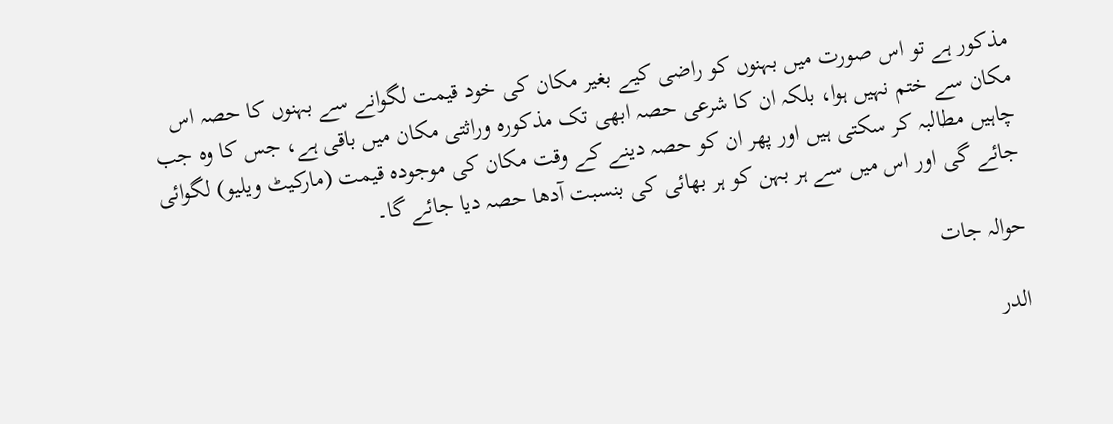مذکور ہے تو اس صورت میں بہنوں کو راضی کیے بغیر مکان کی خود قیمت لگوانے سے بہنوں کا حصہ اس مکان سے ختم نہیں ہوا، بلکہ ان کا شرعی حصہ ابھی تک مذکورہ وراثتی مکان میں باقی ہے، جس کا وہ جب چاہیں مطالبہ کر سکتی ہیں اور پھر ان کو حصہ دینے کے وقت مکان کی موجودہ قیمت (مارکیٹ ویلیو) لگوائی جائے گی اور اس میں سے ہر بہن کو ہر بھائی کی بنسبت آدھا حصہ دیا جائے گا۔

حوالہ جات

الدر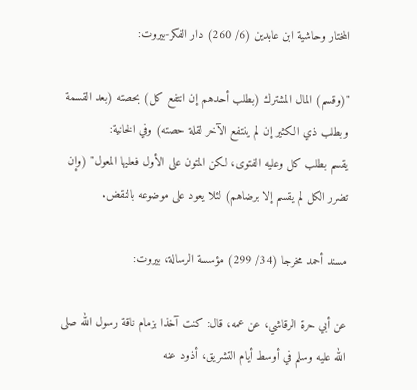المختار وحاشية ابن عابدين (6/ 260) دار الفكر-بيروت:

"(وقسم) المال المشترك (بطلب أحدهم إن انتفع كل) بحصته (بعد القسمة وبطلب ذي الكثير إن لم ينتفع الآخر لقلة حصته) وفي الخانية: يقسم ‌بطلب ‌كل وعليه الفتوى، لكن المتون على الأول فعليها المعول" (وإن تضرر الكل لم يقسم إلا برضاهم) لئلا يعود على موضوعه بالنقض.

مسند أحمد مخرجا (34/ 299) مؤسسة الرسالة، بيروت:

عن أبي حرة الرقاشي، عن عمه، قال: كنت آخذا بزمام ناقة رسول الله صلى الله عليه وسلم في أوسط أيام التشريق، أذود عنه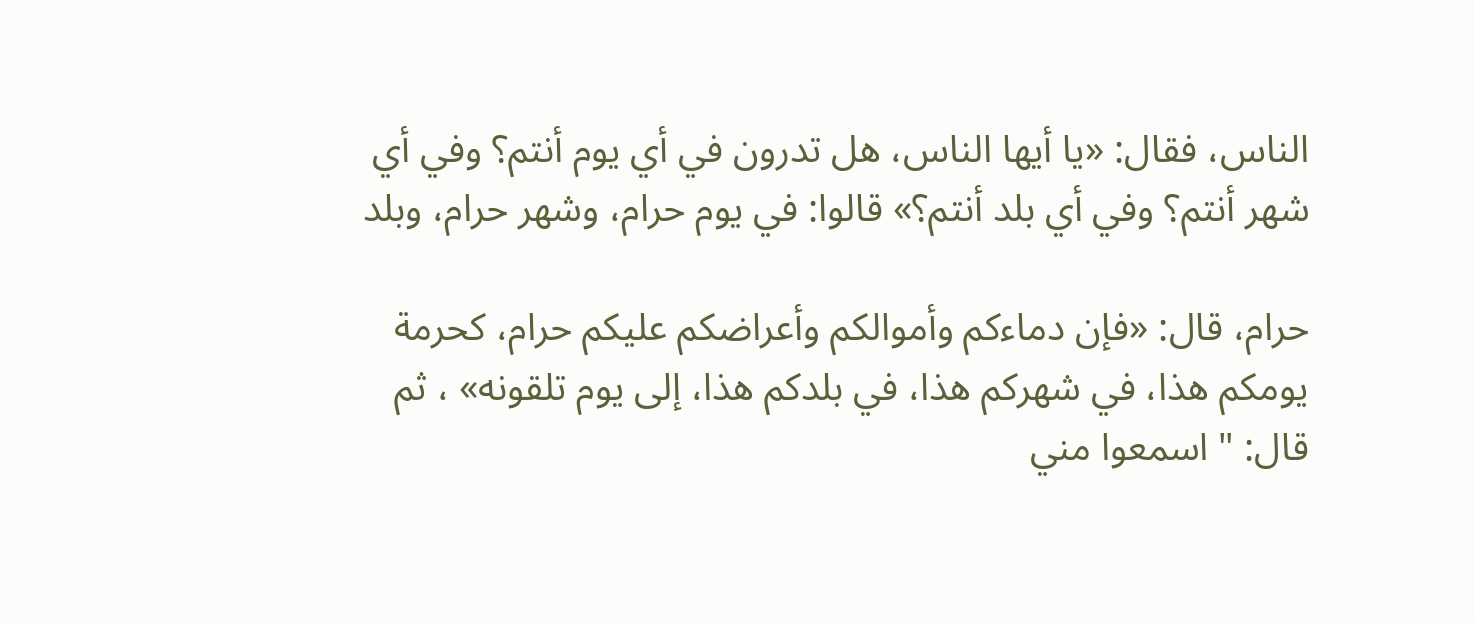الناس، فقال: «يا أيها الناس، هل تدرون في أي يوم أنتم؟ وفي أي شهر أنتم؟ وفي أي بلد أنتم؟» قالوا: في يوم حرام، وشهر حرام، وبلد

حرام، قال: «فإن دماءكم وأموالكم وأعراضكم عليكم حرام، كحرمة يومكم هذا، في شهركم هذا، في بلدكم هذا، إلى يوم تلقونه» ، ثم قال: " اسمعوا مني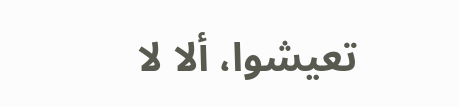تعيشوا، ألا لا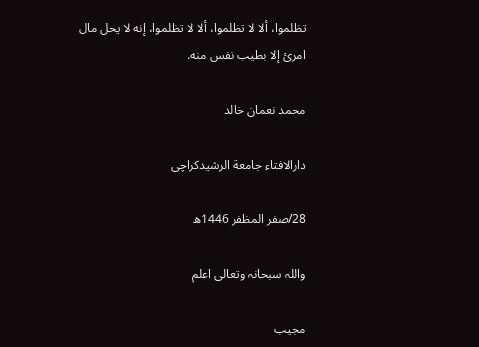تظلموا، ألا لا تظلموا، ألا لا تظلموا، إنه لا يحل مال امرئ إلا بطيب نفس منه.

محمد نعمان خالد

دارالافتاء جامعة الرشیدکراچی

28/صفر المظفر 1446ھ

واللہ سبحانہ وتعالی اعلم

مجیب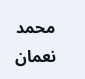محمد نعمان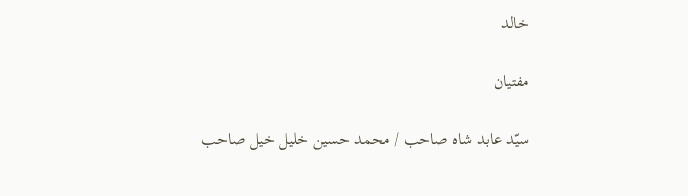خالد

مفتیان

سیّد عابد شاہ صاحب / محمد حسین خلیل خیل صاحب